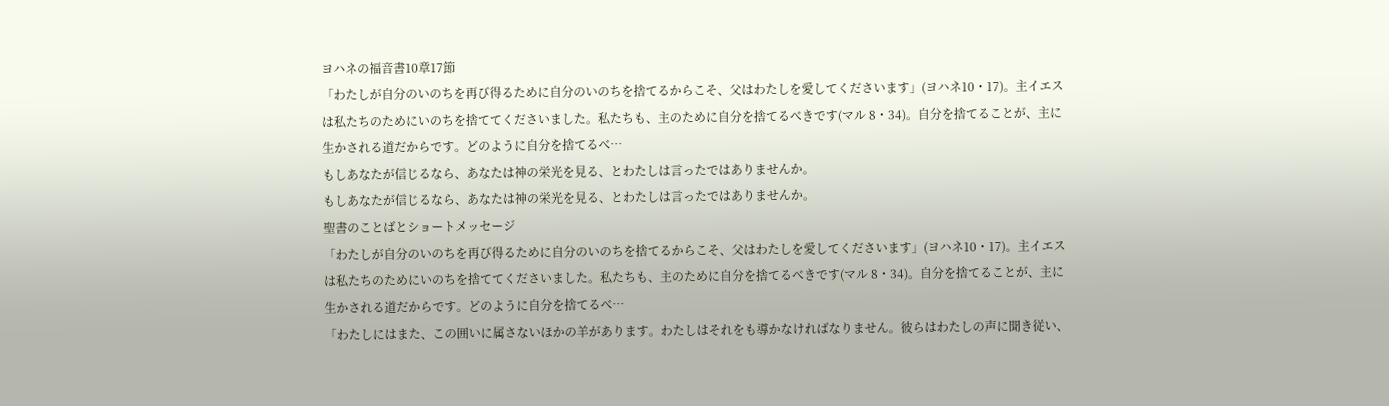ヨハネの福音書10章17節
「わたしが自分のいのちを再び得るために自分のいのちを捨てるからこそ、父はわたしを愛してくださいます」(ヨハネ10・17)。主イエスは私たちのためにいのちを捨ててくださいました。私たちも、主のために自分を捨てるべきです(マル 8・34)。自分を捨てることが、主に生かされる道だからです。どのように自分を捨てるべ…
もしあなたが信じるなら、あなたは神の栄光を見る、とわたしは言ったではありませんか。
もしあなたが信じるなら、あなたは神の栄光を見る、とわたしは言ったではありませんか。
聖書のことばとショートメッセージ
「わたしが自分のいのちを再び得るために自分のいのちを捨てるからこそ、父はわたしを愛してくださいます」(ヨハネ10・17)。主イエスは私たちのためにいのちを捨ててくださいました。私たちも、主のために自分を捨てるべきです(マル 8・34)。自分を捨てることが、主に生かされる道だからです。どのように自分を捨てるべ…
「わたしにはまた、この囲いに属さないほかの羊があります。わたしはそれをも導かなければなりません。彼らはわたしの声に聞き従い、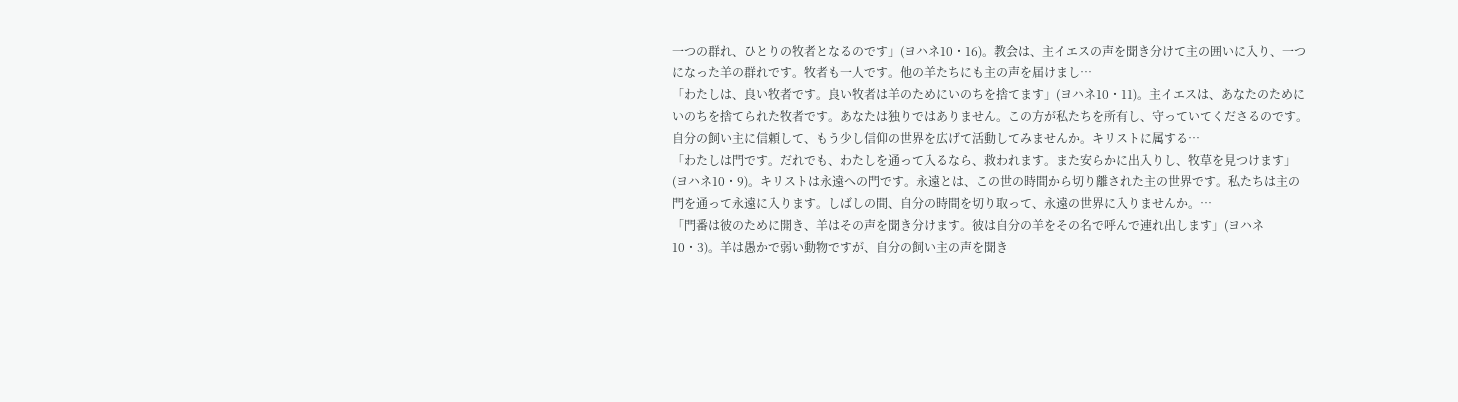一つの群れ、ひとりの牧者となるのです」(ヨハネ10・16)。教会は、主イエスの声を聞き分けて主の囲いに入り、一つになった羊の群れです。牧者も一人です。他の羊たちにも主の声を届けまし…
「わたしは、良い牧者です。良い牧者は羊のためにいのちを捨てます」(ヨハネ10・11)。主イエスは、あなたのためにいのちを捨てられた牧者です。あなたは独りではありません。この方が私たちを所有し、守っていてくださるのです。自分の飼い主に信頼して、もう少し信仰の世界を広げて活動してみませんか。キリストに属する…
「わたしは門です。だれでも、わたしを通って入るなら、救われます。また安らかに出入りし、牧草を見つけます」(ヨハネ10・9)。キリストは永遠への門です。永遠とは、この世の時間から切り離された主の世界です。私たちは主の門を通って永遠に入ります。しばしの間、自分の時間を切り取って、永遠の世界に入りませんか。…
「門番は彼のために開き、羊はその声を聞き分けます。彼は自分の羊をその名で呼んで連れ出します」(ヨハネ10・3)。羊は愚かで弱い動物ですが、自分の飼い主の声を聞き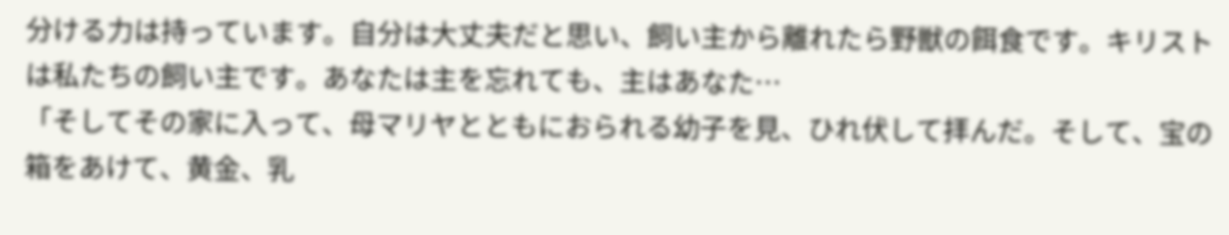分ける力は持っています。自分は大丈夫だと思い、飼い主から離れたら野獣の餌食です。キリストは私たちの飼い主です。あなたは主を忘れても、主はあなた…
「そしてその家に入って、母マリヤとともにおられる幼子を見、ひれ伏して拝んだ。そして、宝の箱をあけて、黄金、乳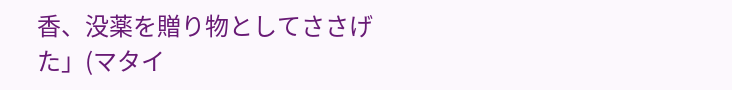香、没薬を贈り物としてささげた」(マタイ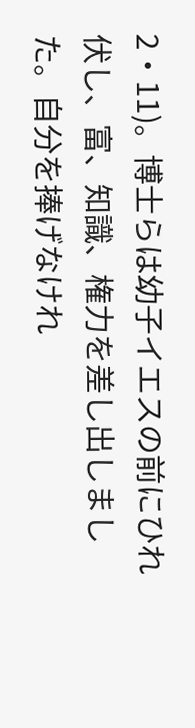2・11)。博士らは幼子イエスの前にひれ伏し、富、知識、権力を差し出しました。自分を捧げなけれ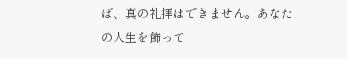ば、真の礼拝はできません。あなたの人生を飾って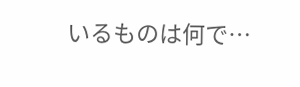いるものは何で…